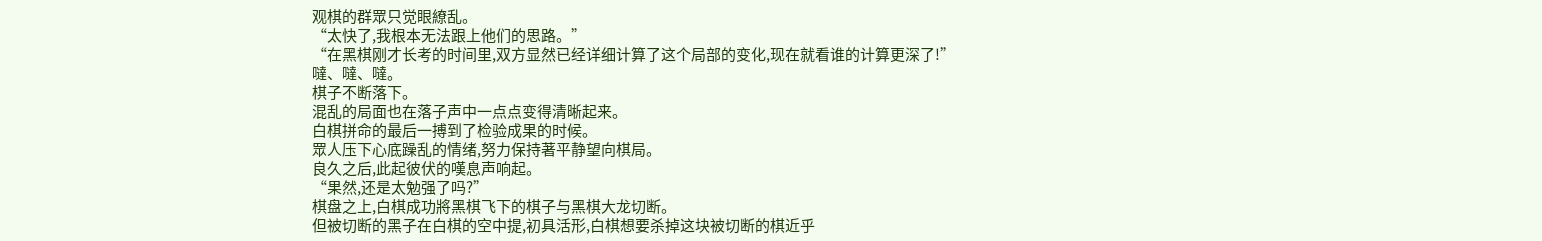观棋的群眾只觉眼繚乱。
“太快了,我根本无法跟上他们的思路。”
“在黑棋刚才长考的时间里,双方显然已经详细计算了这个局部的变化,现在就看谁的计算更深了!”
噠、噠、噠。
棋子不断落下。
混乱的局面也在落子声中一点点变得清晰起来。
白棋拼命的最后一搏到了检验成果的时候。
眾人压下心底躁乱的情绪,努力保持著平静望向棋局。
良久之后,此起彼伏的嘆息声响起。
“果然,还是太勉强了吗?”
棋盘之上,白棋成功將黑棋飞下的棋子与黑棋大龙切断。
但被切断的黑子在白棋的空中提,初具活形,白棋想要杀掉这块被切断的棋近乎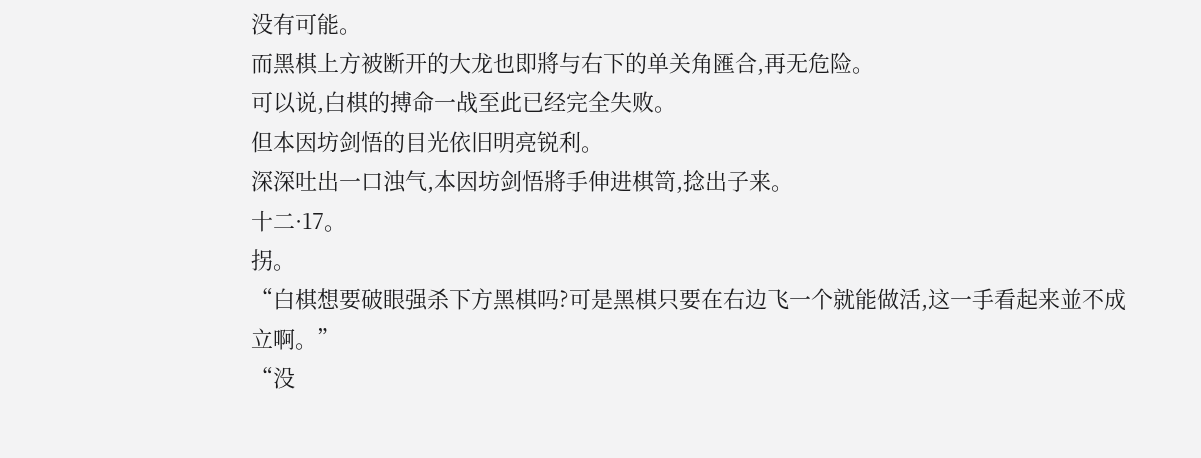没有可能。
而黑棋上方被断开的大龙也即將与右下的单关角匯合,再无危险。
可以说,白棋的搏命一战至此已经完全失败。
但本因坊剑悟的目光依旧明亮锐利。
深深吐出一口浊气,本因坊剑悟將手伸进棋笥,捻出子来。
十二·17。
拐。
“白棋想要破眼强杀下方黑棋吗?可是黑棋只要在右边飞一个就能做活,这一手看起来並不成立啊。”
“没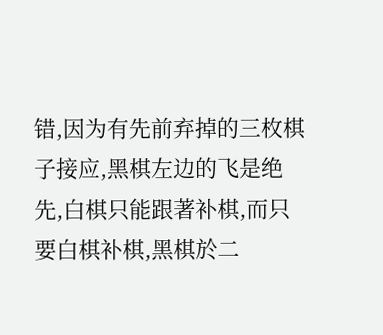错,因为有先前弃掉的三枚棋子接应,黑棋左边的飞是绝先,白棋只能跟著补棋,而只要白棋补棋,黑棋於二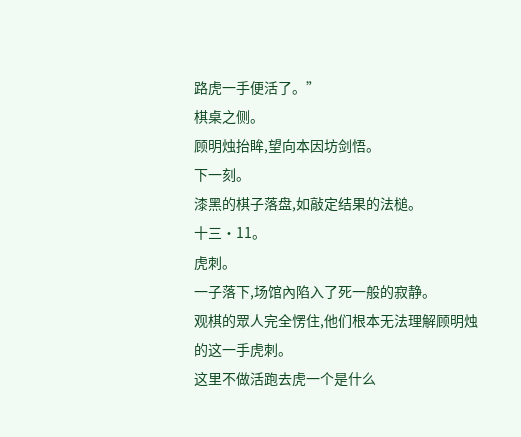路虎一手便活了。”
棋桌之侧。
顾明烛抬眸,望向本因坊剑悟。
下一刻。
漆黑的棋子落盘,如敲定结果的法槌。
十三·11。
虎刺。
一子落下,场馆內陷入了死一般的寂静。
观棋的眾人完全愣住,他们根本无法理解顾明烛的这一手虎刺。
这里不做活跑去虎一个是什么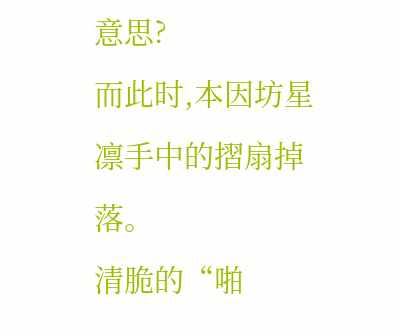意思?
而此时,本因坊星凛手中的摺扇掉落。
清脆的“啪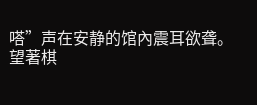嗒”声在安静的馆內震耳欲聋。
望著棋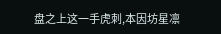盘之上这一手虎刺,本因坊星凛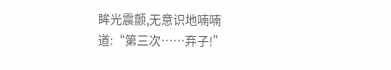眸光震颤,无意识地喃喃道:“第三次……弃子!”